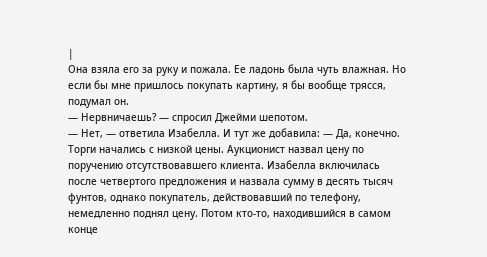|
Она взяла его за руку и пожала. Ее ладонь была чуть влажная. Но если бы мне пришлось покупать картину, я бы вообще трясся, подумал он.
— Нервничаешь? — спросил Джейми шепотом.
— Нет, — ответила Изабелла. И тут же добавила: — Да, конечно.
Торги начались с низкой цены. Аукционист назвал цену по поручению отсутствовавшего клиента. Изабелла включилась после четвертого предложения и назвала сумму в десять тысяч фунтов, однако покупатель, действовавший по телефону, немедленно поднял цену. Потом кто-то, находившийся в самом конце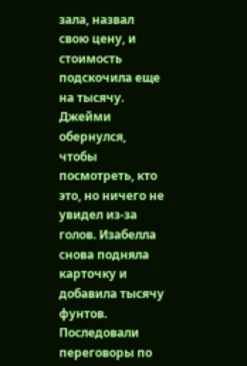зала, назвал свою цену, и стоимость подскочила еще на тысячу. Джейми обернулся, чтобы посмотреть, кто это, но ничего не увидел из-за голов. Изабелла снова подняла карточку и добавила тысячу фунтов. Последовали переговоры по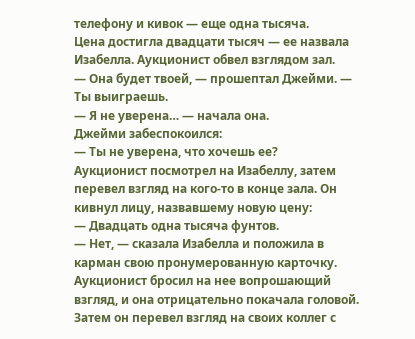телефону и кивок — еще одна тысяча.
Цена достигла двадцати тысяч — ее назвала Изабелла. Аукционист обвел взглядом зал.
— Она будет твоей, — прошептал Джейми. — Ты выиграешь.
— Я не уверена… — начала она.
Джейми забеспокоился:
— Ты не уверена, что хочешь ее?
Аукционист посмотрел на Изабеллу, затем перевел взгляд на кого-то в конце зала. Он кивнул лицу, назвавшему новую цену:
— Двадцать одна тысяча фунтов.
— Нет, — сказала Изабелла и положила в карман свою пронумерованную карточку.
Аукционист бросил на нее вопрошающий взгляд, и она отрицательно покачала головой. Затем он перевел взгляд на своих коллег с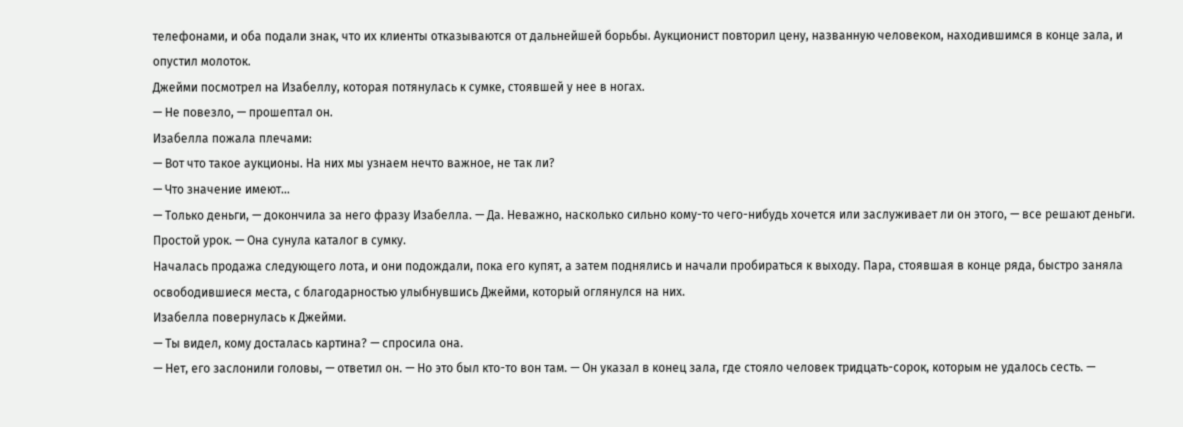телефонами, и оба подали знак, что их клиенты отказываются от дальнейшей борьбы. Аукционист повторил цену, названную человеком, находившимся в конце зала, и опустил молоток.
Джейми посмотрел на Изабеллу, которая потянулась к сумке, стоявшей у нее в ногах.
— Не повезло, — прошептал он.
Изабелла пожала плечами:
— Вот что такое аукционы. На них мы узнаем нечто важное, не так ли?
— Что значение имеют…
— Только деньги, — докончила за него фразу Изабелла. — Да. Неважно, насколько сильно кому-то чего-нибудь хочется или заслуживает ли он этого, — все решают деньги. Простой урок. — Она сунула каталог в сумку.
Началась продажа следующего лота, и они подождали, пока его купят, а затем поднялись и начали пробираться к выходу. Пара, стоявшая в конце ряда, быстро заняла освободившиеся места, с благодарностью улыбнувшись Джейми, который оглянулся на них.
Изабелла повернулась к Джейми.
— Ты видел, кому досталась картина? — спросила она.
— Нет, его заслонили головы, — ответил он. — Но это был кто-то вон там. — Он указал в конец зала, где стояло человек тридцать-сорок, которым не удалось сесть. —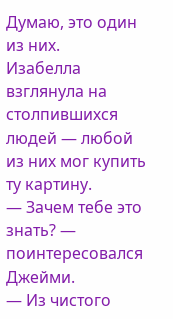Думаю, это один из них.
Изабелла взглянула на столпившихся людей — любой из них мог купить ту картину.
— Зачем тебе это знать? — поинтересовался Джейми.
— Из чистого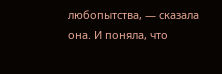любопытства, — сказала она. И поняла, что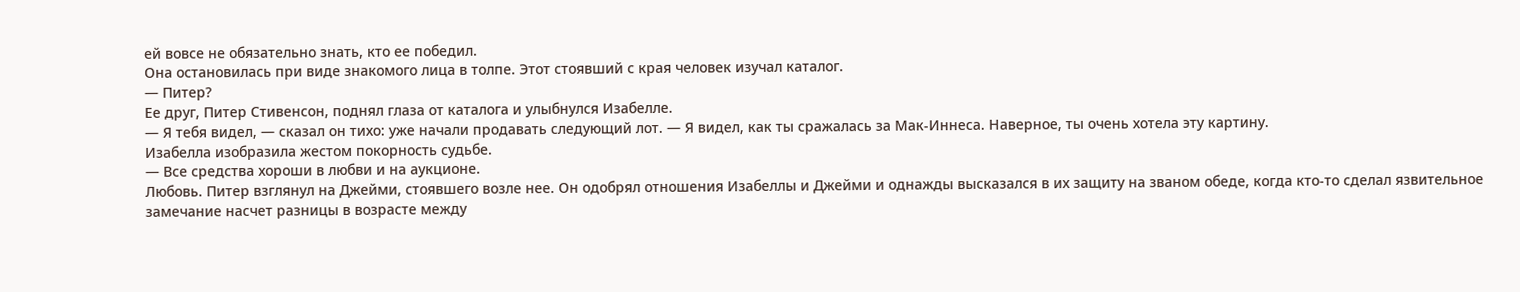ей вовсе не обязательно знать, кто ее победил.
Она остановилась при виде знакомого лица в толпе. Этот стоявший с края человек изучал каталог.
— Питер?
Ее друг, Питер Стивенсон, поднял глаза от каталога и улыбнулся Изабелле.
— Я тебя видел, — сказал он тихо: уже начали продавать следующий лот. — Я видел, как ты сражалась за Мак-Иннеса. Наверное, ты очень хотела эту картину.
Изабелла изобразила жестом покорность судьбе.
— Все средства хороши в любви и на аукционе.
Любовь. Питер взглянул на Джейми, стоявшего возле нее. Он одобрял отношения Изабеллы и Джейми и однажды высказался в их защиту на званом обеде, когда кто-то сделал язвительное замечание насчет разницы в возрасте между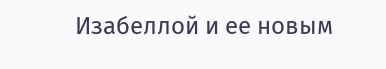Изабеллой и ее новым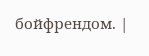бойфрендом. |